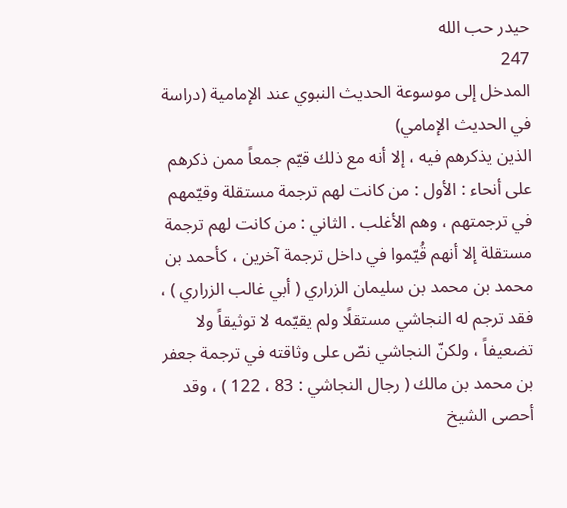حيدر حب الله
247
المدخل إلى موسوعة الحديث النبوي عند الإمامية (دراسة في الحديث الإمامي)
الذين يذكرهم فيه ، إلا أنه مع ذلك قيّم جمعاً ممن ذكرهم على أنحاء : الأول : من كانت لهم ترجمة مستقلة وقيّمهم في ترجمتهم ، وهم الأغلب . الثاني : من كانت لهم ترجمة مستقلة إلا أنهم قُيّموا في داخل ترجمة آخرين ، كأحمد بن محمد بن محمد بن سليمان الزراري ( أبي غالب الزراري ) ، فقد ترجم له النجاشي مستقلًا ولم يقيّمه لا توثيقاً ولا تضعيفاً ، ولكنّ النجاشي نصّ على وثاقته في ترجمة جعفر بن محمد بن مالك ( رجال النجاشي : 83 ، 122 ) ، وقد أحصى الشيخ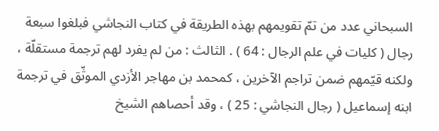السبحاني عدد من تمّ تقويمهم بهذه الطريقة في كتاب النجاشي فبلغوا سبعة رجال ( كليات في علم الرجال : 64 ) . الثالث : من لم يفرد لهم ترجمة مستقلّة ، ولكنه قيّمهم ضمن تراجم الآخرين ، كمحمد بن مهاجر الأزدي الموثّق في ترجمة ابنه إسماعيل ( رجال النجاشي : 25 ) ، وقد أحصاهم الشيخ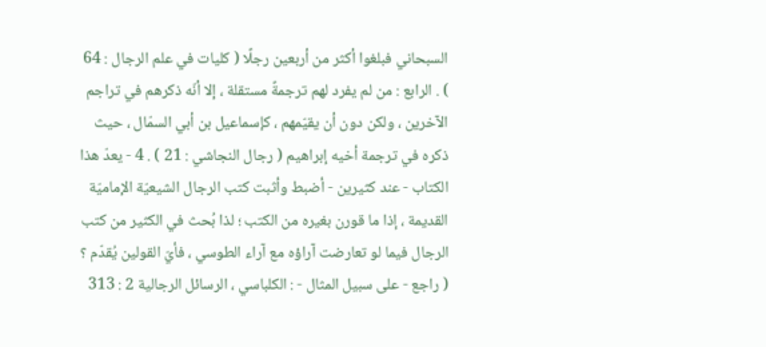السبحاني فبلغوا أكثر من أربعين رجلًا ( كليات في علم الرجال : 64 ) . الرابع : من لم يفرد لهم ترجمةً مستقلة ، إلا أنّه ذكرهم في تراجم الآخرين ، ولكن دون أن يقيّمهم ، كإسماعيل بن أبي السمّال ، حيث ذكره في ترجمة أخيه إبراهيم ( رجال النجاشي : 21 ) . 4 - يعدّ هذا الكتاب - عند كثيرين - أضبط وأثبت كتب الرجال الشيعيّة الإماميّة القديمة ، إذا ما قورن بغيره من الكتب ؛ لذا بُحث في الكثير من كتب الرجال فيما لو تعارضت آراؤه مع آراء الطوسي ، فأيّ القولين يُقدّم ؟ ( راجع - على سبيل المثال - : الكلباسي ، الرسائل الرجالية 2 : 313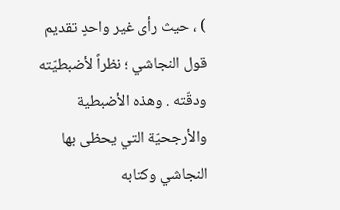) ، حيث رأى غير واحدٍ تقديم قول النجاشي ؛ نظراً لأضبطيّته ودقّته . وهذه الأضبطية والأرجحيّة التي يحظى بها النجاشي وكتابه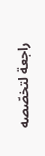راجعة لتخصّصه